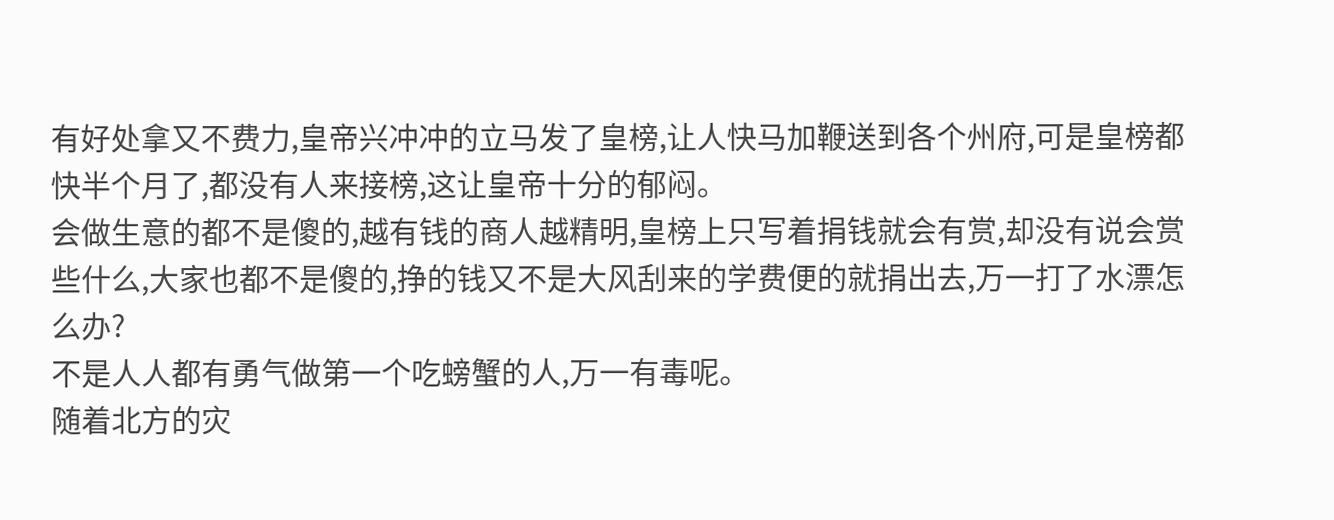有好处拿又不费力,皇帝兴冲冲的立马发了皇榜,让人快马加鞭送到各个州府,可是皇榜都快半个月了,都没有人来接榜,这让皇帝十分的郁闷。
会做生意的都不是傻的,越有钱的商人越精明,皇榜上只写着捐钱就会有赏,却没有说会赏些什么,大家也都不是傻的,挣的钱又不是大风刮来的学费便的就捐出去,万一打了水漂怎么办?
不是人人都有勇气做第一个吃螃蟹的人,万一有毒呢。
随着北方的灾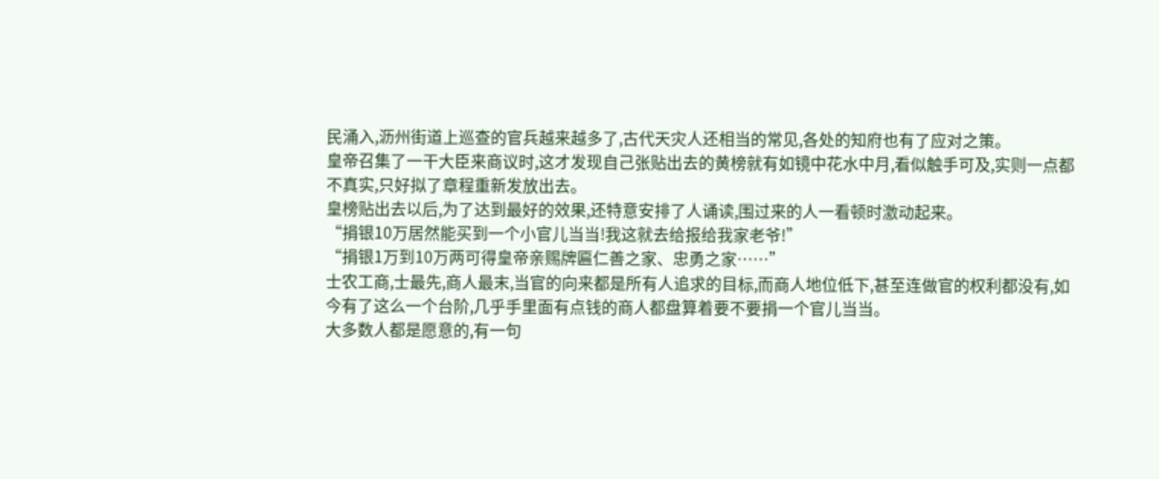民涌入,沥州街道上巡查的官兵越来越多了,古代天灾人还相当的常见,各处的知府也有了应对之策。
皇帝召集了一干大臣来商议时,这才发现自己张贴出去的黄榜就有如镜中花水中月,看似触手可及,实则一点都不真实,只好拟了章程重新发放出去。
皇榜贴出去以后,为了达到最好的效果,还特意安排了人诵读,围过来的人一看顿时激动起来。
“捐银10万居然能买到一个小官儿当当!我这就去给报给我家老爷!”
“捐银1万到10万两可得皇帝亲赐牌匾仁善之家、忠勇之家……”
士农工商,士最先,商人最末,当官的向来都是所有人追求的目标,而商人地位低下,甚至连做官的权利都没有,如今有了这么一个台阶,几乎手里面有点钱的商人都盘算着要不要捐一个官儿当当。
大多数人都是愿意的,有一句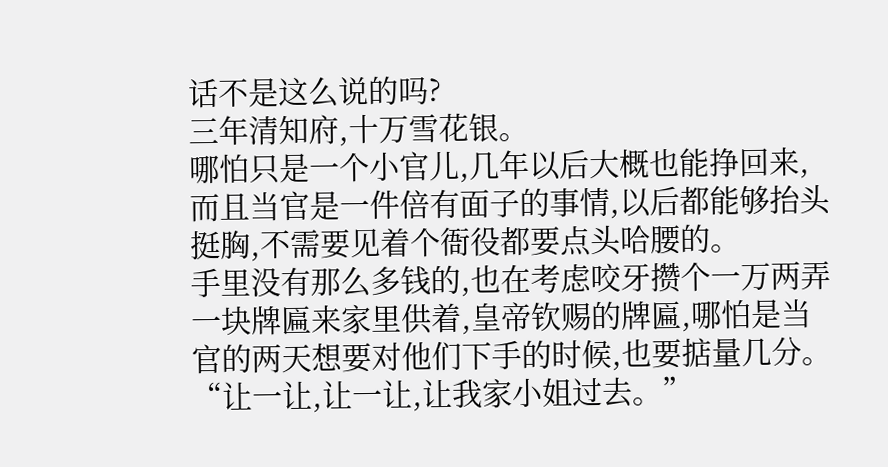话不是这么说的吗?
三年清知府,十万雪花银。
哪怕只是一个小官儿,几年以后大概也能挣回来,而且当官是一件倍有面子的事情,以后都能够抬头挺胸,不需要见着个衙役都要点头哈腰的。
手里没有那么多钱的,也在考虑咬牙攒个一万两弄一块牌匾来家里供着,皇帝钦赐的牌匾,哪怕是当官的两天想要对他们下手的时候,也要掂量几分。
“让一让,让一让,让我家小姐过去。”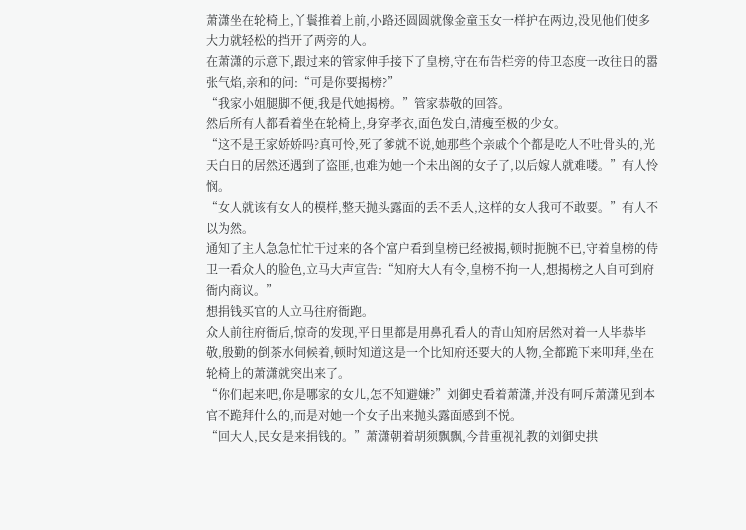萧潇坐在轮椅上,丫鬟推着上前,小路还圆圆就像金童玉女一样护在两边,没见他们使多大力就轻松的挡开了两旁的人。
在萧潇的示意下,跟过来的管家伸手接下了皇榜,守在布告栏旁的侍卫态度一改往日的嚣张气焰,亲和的问:“可是你要揭榜?”
“我家小姐腿脚不便,我是代她揭榜。”管家恭敬的回答。
然后所有人都看着坐在轮椅上,身穿孝衣,面色发白,清瘦至极的少女。
“这不是王家娇娇吗?真可怜,死了爹就不说,她那些个亲戚个个都是吃人不吐骨头的,光天白日的居然还遇到了盗匪,也难为她一个未出阁的女子了,以后嫁人就难喽。”有人怜悯。
“女人就该有女人的模样,整天抛头露面的丢不丢人,这样的女人我可不敢要。”有人不以为然。
通知了主人急急忙忙干过来的各个富户看到皇榜已经被揭,顿时扼腕不已,守着皇榜的侍卫一看众人的脸色,立马大声宣告:“知府大人有令,皇榜不拘一人,想揭榜之人自可到府衙内商议。”
想捐钱买官的人立马往府衙跑。
众人前往府衙后,惊奇的发现,平日里都是用鼻孔看人的青山知府居然对着一人毕恭毕敬,殷勤的倒茶水伺候着,顿时知道这是一个比知府还要大的人物,全都跪下来叩拜,坐在轮椅上的萧潇就突出来了。
“你们起来吧,你是哪家的女儿,怎不知避嫌?”刘御史看着萧潇,并没有呵斥萧潇见到本官不跪拜什么的,而是对她一个女子出来抛头露面感到不悦。
“回大人,民女是来捐钱的。”萧潇朝着胡须飘飘,今昔重视礼教的刘御史拱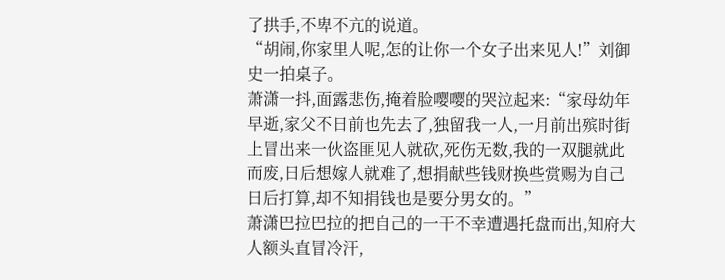了拱手,不卑不亢的说道。
“胡闹,你家里人呢,怎的让你一个女子出来见人!”刘御史一拍桌子。
萧潇一抖,面露悲伤,掩着脸嘤嘤的哭泣起来:“家母幼年早逝,家父不日前也先去了,独留我一人,一月前出殡时街上冒出来一伙盗匪见人就砍,死伤无数,我的一双腿就此而废,日后想嫁人就难了,想捐献些钱财换些赏赐为自己日后打算,却不知捐钱也是要分男女的。”
萧潇巴拉巴拉的把自己的一干不幸遭遇托盘而出,知府大人额头直冒冷汗,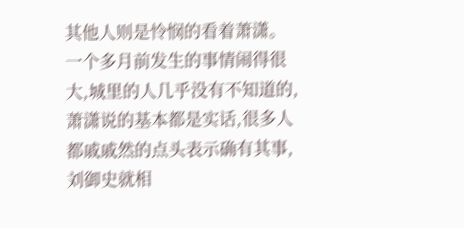其他人则是怜悯的看着萧潇。
一个多月前发生的事情闹得很大,城里的人几乎没有不知道的,萧潇说的基本都是实话,很多人都戚戚然的点头表示确有其事,刘御史就相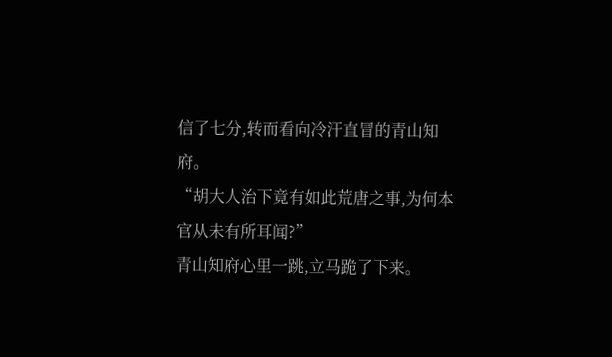信了七分,转而看向冷汗直冒的青山知府。
“胡大人治下竟有如此荒唐之事,为何本官从未有所耳闻?”
青山知府心里一跳,立马跪了下来。